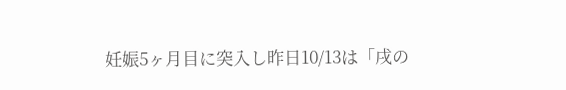妊娠5ヶ月目に突入し昨日10/13は「戌の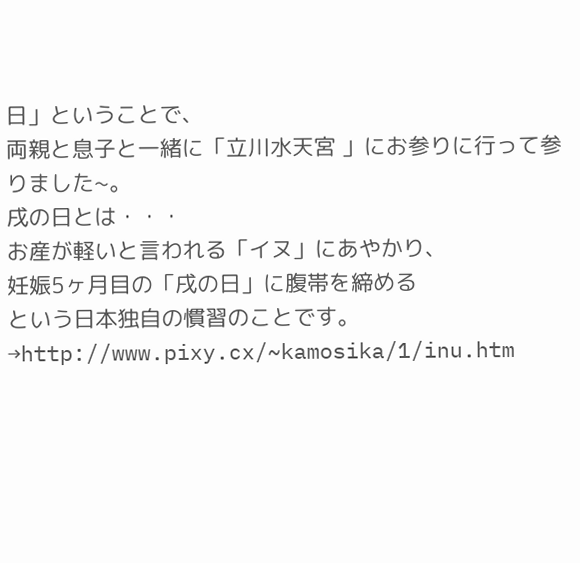日」ということで、
両親と息子と一緒に「立川水天宮 」にお参りに行って参りました~。
戌の日とは・・・
お産が軽いと言われる「イヌ」にあやかり、
妊娠5ヶ月目の「戌の日」に腹帯を締める
という日本独自の慣習のことです。→http://www.pixy.cx/~kamosika/1/inu.htm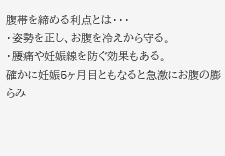腹帯を締める利点とは・・・
・姿勢を正し、お腹を冷えから守る。
・腰痛や妊娠線を防ぐ効果もある。
確かに妊娠5ヶ月目ともなると急激にお腹の膨らみ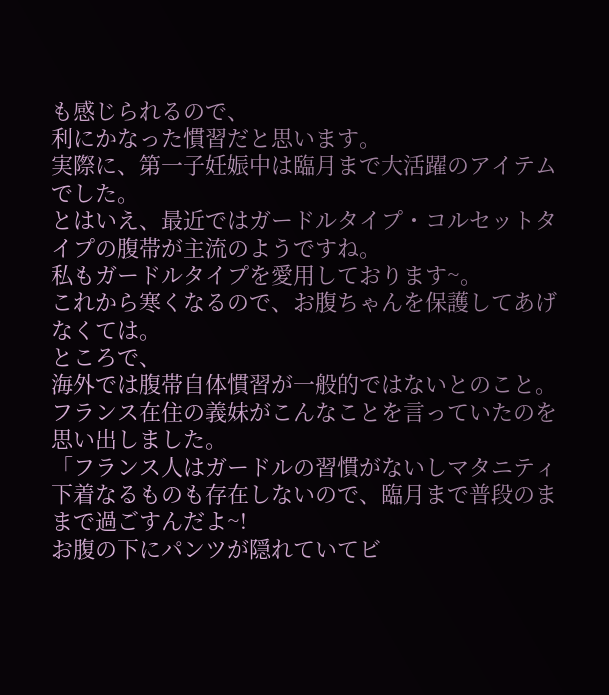も感じられるので、
利にかなった慣習だと思います。
実際に、第一子妊娠中は臨月まで大活躍のアイテムでした。
とはいえ、最近ではガードルタイプ・コルセットタイプの腹帯が主流のようですね。
私もガードルタイプを愛用しております~。
これから寒くなるので、お腹ちゃんを保護してあげなくては。
ところで、
海外では腹帯自体慣習が一般的ではないとのこと。
フランス在住の義妹がこんなことを言っていたのを思い出しました。
「フランス人はガードルの習慣がないしマタニティ下着なるものも存在しないので、臨月まで普段のままで過ごすんだよ~!
お腹の下にパンツが隠れていてビ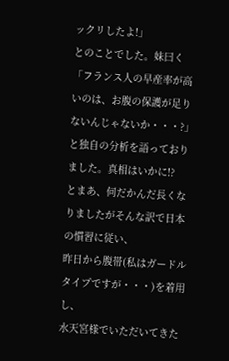ックリしたよ!」
とのことでした。妹曰く
「フランス人の早産率が高いのは、お腹の保護が足りないんじゃないか・・・?」
と独自の分析を語っておりました。真相はいかに!?
とまあ、何だかんだ長くなりましたがそんな訳で日本の慣習に従い、
昨日から腹帯(私はガードルタイプですが・・・)を着用し、
水天宮様でいただいてきた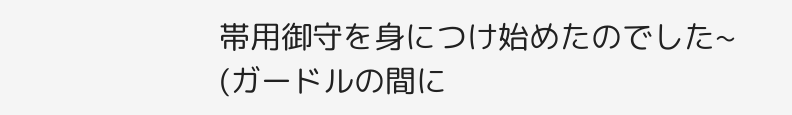帯用御守を身につけ始めたのでした~
(ガードルの間に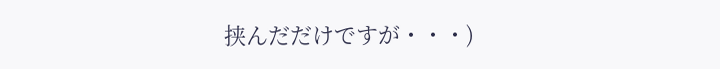挟んだだけですが・・・)